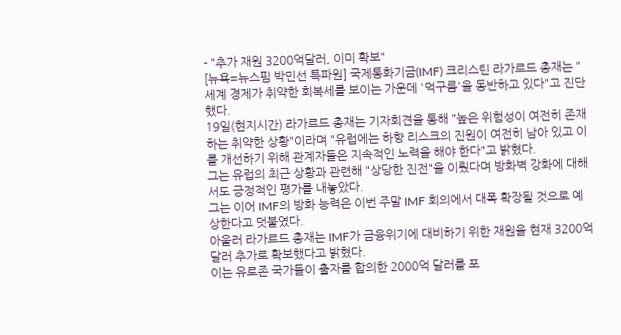- "추가 재원 3200억달러, 이미 확보"
[뉴욕=뉴스핌 박민선 특파원] 국제통화기금(IMF) 크리스틴 라가르드 총재는 "세계 경제가 취약한 회복세를 보이는 가운데 '먹구름'을 동반하고 있다"고 진단했다.
19일(현지시간) 라가르드 총재는 기자회견을 통해 "높은 위험성이 여전히 존재하는 취약한 상황"이라며 "유럽에는 하향 리스크의 진원이 여전히 남아 있고 이를 개선하기 위해 관계자들은 지속적인 노력을 해야 한다"고 밝혔다.
그는 유럽의 최근 상황과 관련해 "상당한 진전"을 이뤘다며 방화벽 강화에 대해서도 긍정적인 평가를 내놓았다.
그는 이어 IMF의 방화 능력은 이번 주말 IMF 회의에서 대폭 확장될 것으로 예상한다고 덧붙였다.
아울러 라가르드 총재는 IMF가 금융위기에 대비하기 위한 재원을 현재 3200억 달러 추가로 확보했다고 밝혔다.
이는 유로존 국가들이 출자를 합의한 2000억 달러를 포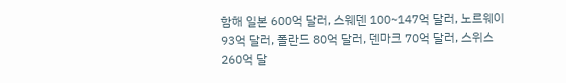함해 일본 600억 달러, 스웨덴 100~147억 달러, 노르웨이 93억 달러, 폴란드 80억 달러, 덴마크 70억 달러, 스위스 260억 달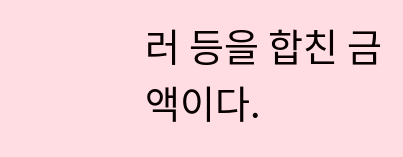러 등을 합친 금액이다.